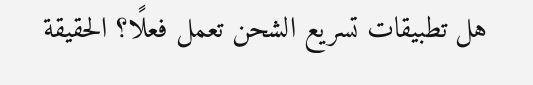هل تطبيقات تسريع الشحن تعمل فعلًا؟ الحقيقة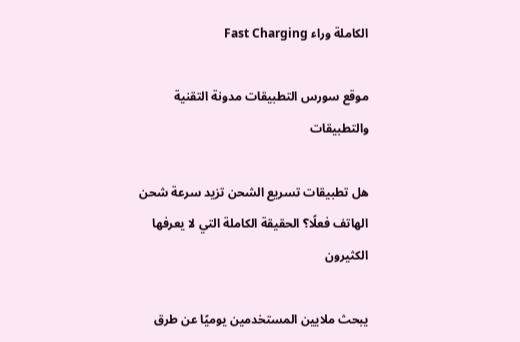الكاملة وراء Fast Charging

موقع سورس التطبيقات مدونة التقنية والتطبيقات

هل تطبيقات تسريع الشحن تزيد سرعة شحن الهاتف فعلًا؟ الحقيقة الكاملة التي لا يعرفها الكثيرون

يبحث ملايين المستخدمين يوميًا عن طرق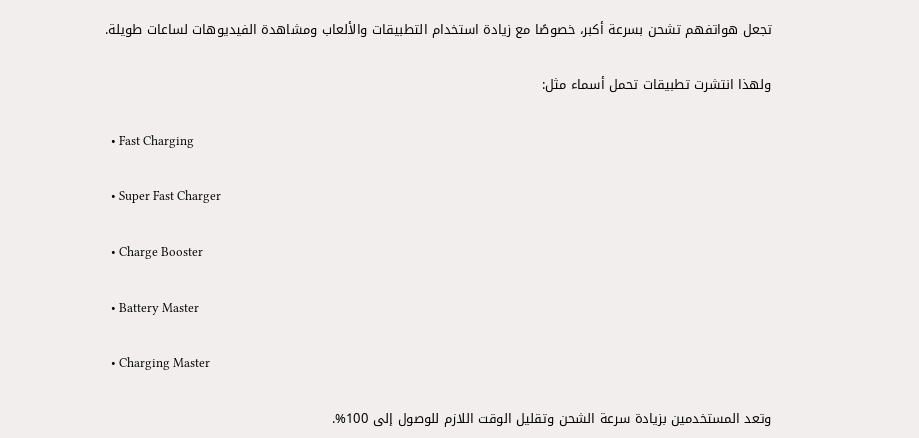تجعل هواتفهم تشحن بسرعة أكبر، خصوصًا مع زيادة استخدام التطبيقات والألعاب ومشاهدة الفيديوهات لساعات طويلة.

ولهذا انتشرت تطبيقات تحمل أسماء مثل:

  • Fast Charging

  • Super Fast Charger

  • Charge Booster

  • Battery Master

  • Charging Master

وتعد المستخدمين بزيادة سرعة الشحن وتقليل الوقت اللازم للوصول إلى 100%.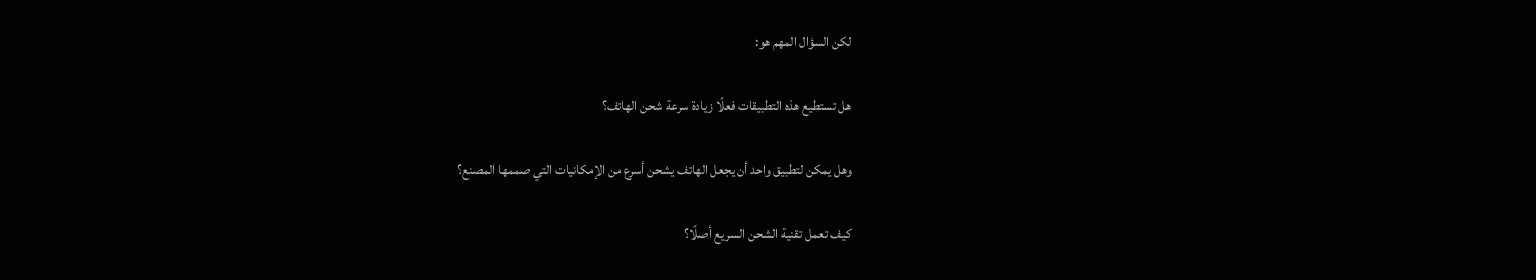لكن السؤال المهم هو:

هل تستطيع هذه التطبيقات فعلًا زيادة سرعة شحن الهاتف؟

وهل يمكن لتطبيق واحد أن يجعل الهاتف يشحن أسرع من الإمكانيات التي صممها المصنع؟

كيف تعمل تقنية الشحن السريع أصلًا؟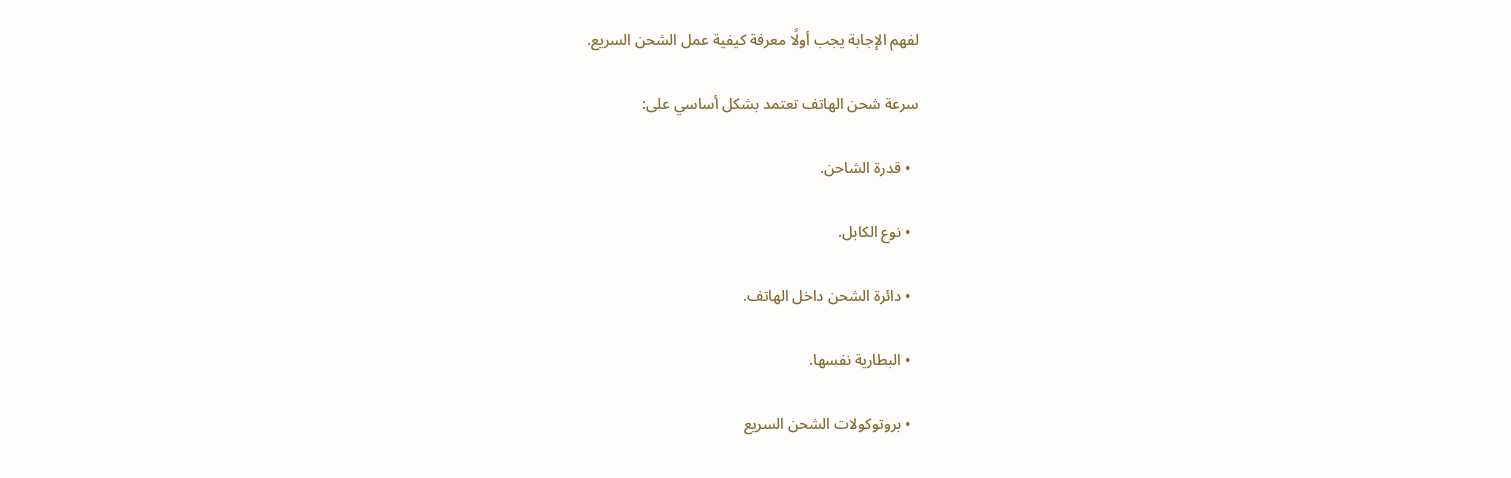لفهم الإجابة يجب أولًا معرفة كيفية عمل الشحن السريع.

سرعة شحن الهاتف تعتمد بشكل أساسي على:

  • قدرة الشاحن.

  • نوع الكابل.

  • دائرة الشحن داخل الهاتف.

  • البطارية نفسها.

  • بروتوكولات الشحن السريع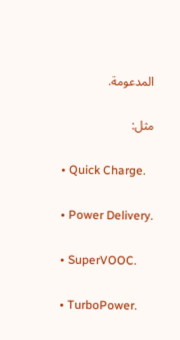المدعومة.

مثل:

  • Quick Charge.

  • Power Delivery.

  • SuperVOOC.

  • TurboPower.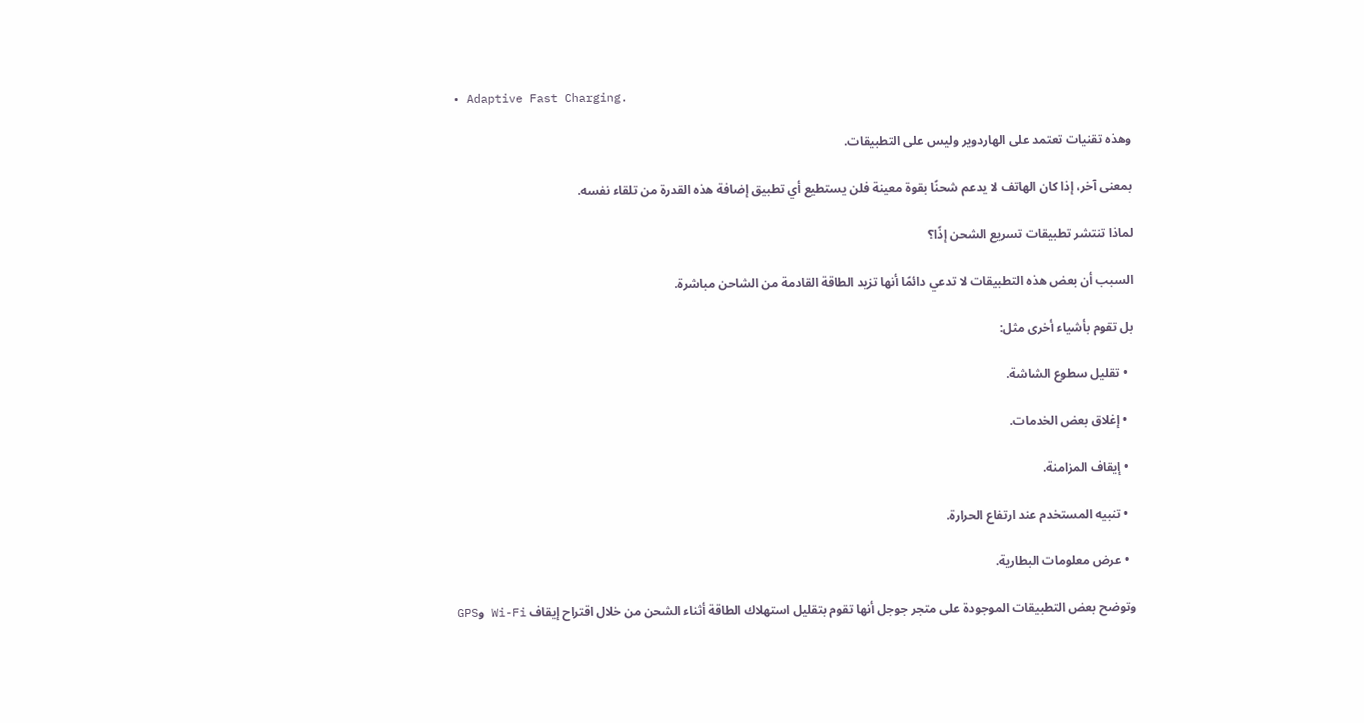• Adaptive Fast Charging.

وهذه تقنيات تعتمد على الهاردوير وليس على التطبيقات.

بمعنى آخر، إذا كان الهاتف لا يدعم شحنًا بقوة معينة فلن يستطيع أي تطبيق إضافة هذه القدرة من تلقاء نفسه.

لماذا تنتشر تطبيقات تسريع الشحن إذًا؟

السبب أن بعض هذه التطبيقات لا تدعي دائمًا أنها تزيد الطاقة القادمة من الشاحن مباشرة.

بل تقوم بأشياء أخرى مثل:

  • تقليل سطوع الشاشة.

  • إغلاق بعض الخدمات.

  • إيقاف المزامنة.

  • تنبيه المستخدم عند ارتفاع الحرارة.

  • عرض معلومات البطارية.

وتوضح بعض التطبيقات الموجودة على متجر جوجل أنها تقوم بتقليل استهلاك الطاقة أثناء الشحن من خلال اقتراح إيقاف Wi-Fi وGPS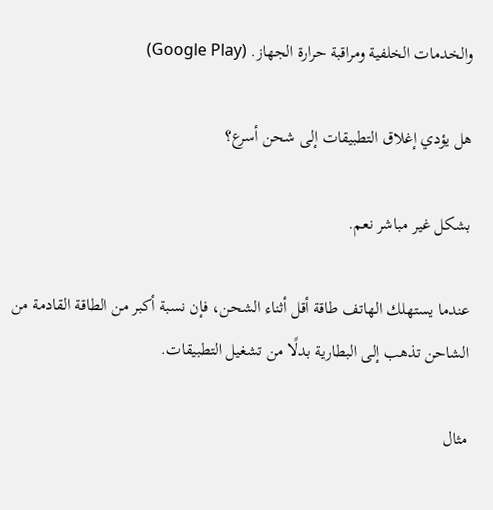والخدمات الخلفية ومراقبة حرارة الجهاز. (Google Play)

هل يؤدي إغلاق التطبيقات إلى شحن أسرع؟

بشكل غير مباشر نعم.

عندما يستهلك الهاتف طاقة أقل أثناء الشحن، فإن نسبة أكبر من الطاقة القادمة من الشاحن تذهب إلى البطارية بدلًا من تشغيل التطبيقات.

مثال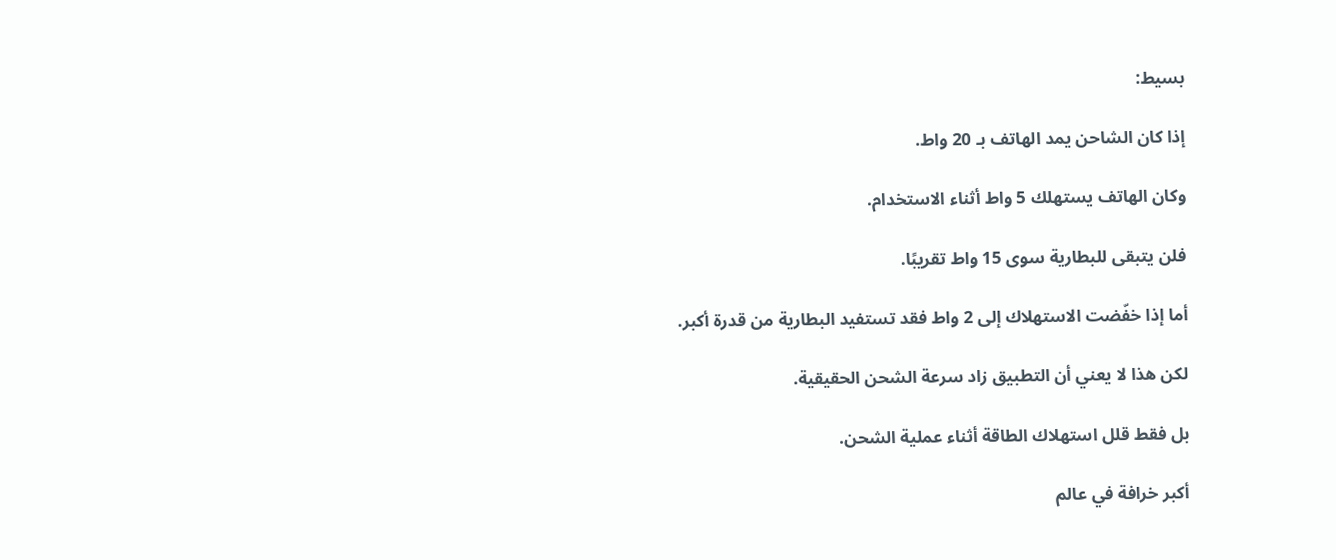بسيط:

إذا كان الشاحن يمد الهاتف بـ 20 واط.

وكان الهاتف يستهلك 5 واط أثناء الاستخدام.

فلن يتبقى للبطارية سوى 15 واط تقريبًا.

أما إذا خفّضت الاستهلاك إلى 2 واط فقد تستفيد البطارية من قدرة أكبر.

لكن هذا لا يعني أن التطبيق زاد سرعة الشحن الحقيقية.

بل فقط قلل استهلاك الطاقة أثناء عملية الشحن.

أكبر خرافة في عالم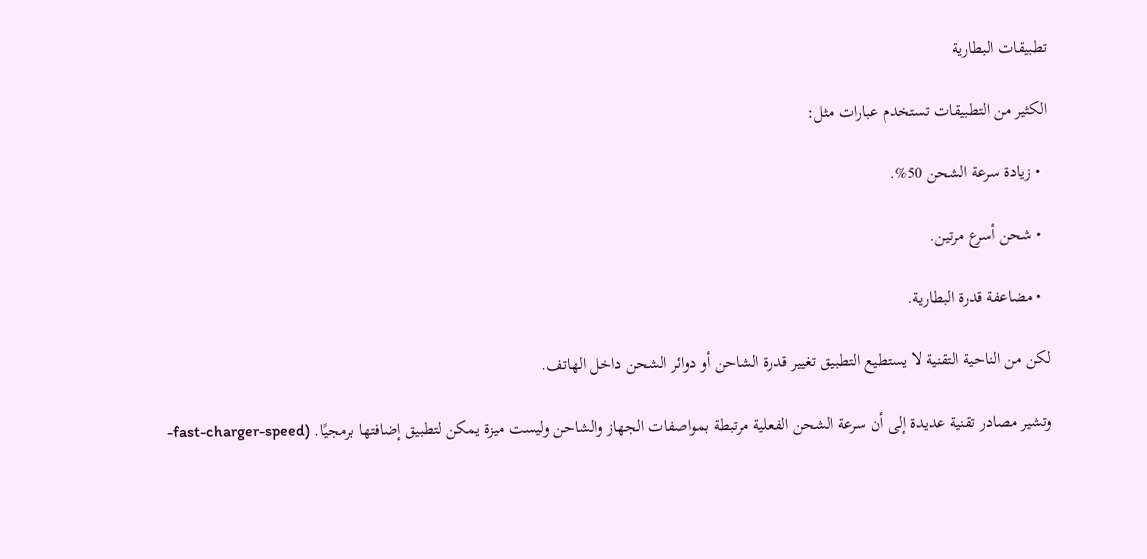تطبيقات البطارية

الكثير من التطبيقات تستخدم عبارات مثل:

  • زيادة سرعة الشحن 50%.

  • شحن أسرع مرتين.

  • مضاعفة قدرة البطارية.

لكن من الناحية التقنية لا يستطيع التطبيق تغيير قدرة الشاحن أو دوائر الشحن داخل الهاتف.

وتشير مصادر تقنية عديدة إلى أن سرعة الشحن الفعلية مرتبطة بمواصفات الجهاز والشاحن وليست ميزة يمكن لتطبيق إضافتها برمجيًا. (fast-charger-speed-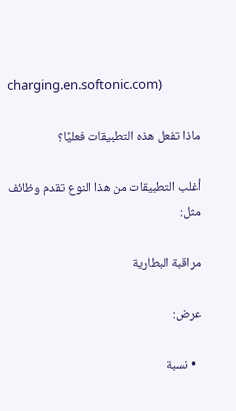charging.en.softonic.com)

ماذا تفعل هذه التطبيقات فعليًا؟

أغلب التطبيقات من هذا النوع تقدم وظائف مثل:

مراقبة البطارية

عرض:

  • نسبة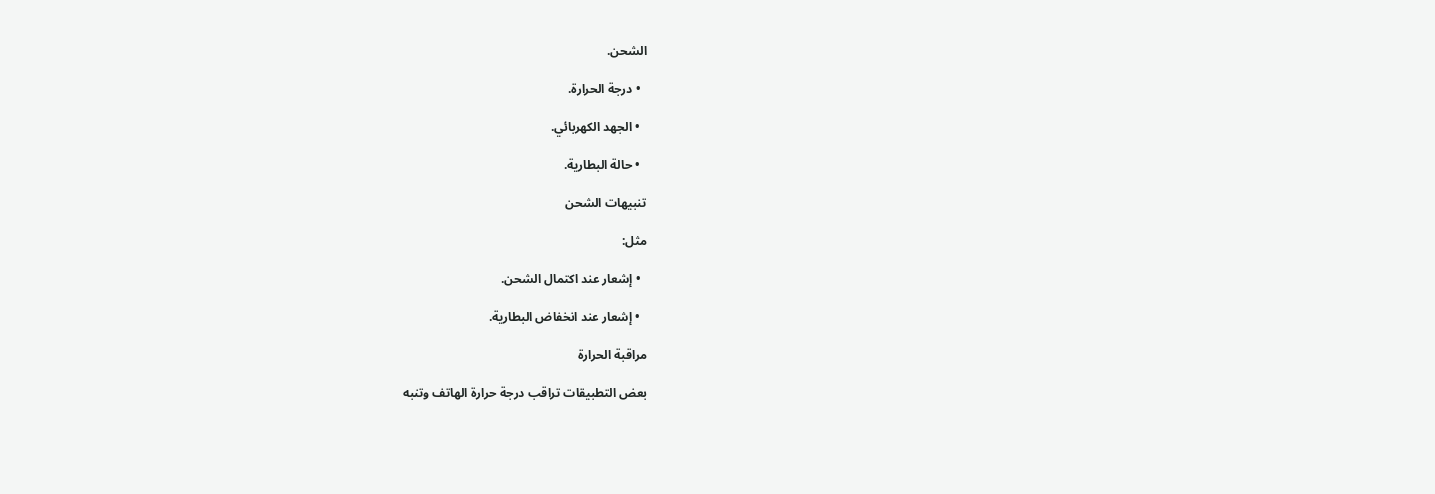الشحن.

  • درجة الحرارة.

  • الجهد الكهربائي.

  • حالة البطارية.

تنبيهات الشحن

مثل:

  • إشعار عند اكتمال الشحن.

  • إشعار عند انخفاض البطارية.

مراقبة الحرارة

بعض التطبيقات تراقب درجة حرارة الهاتف وتنبه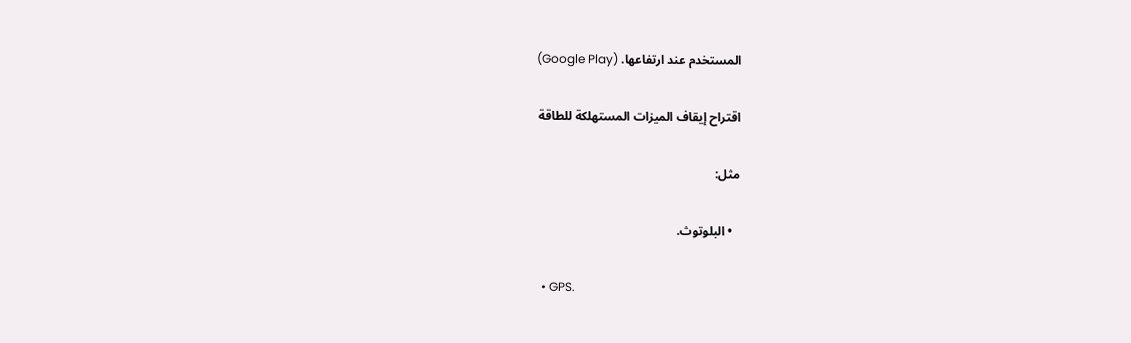المستخدم عند ارتفاعها. (Google Play)

اقتراح إيقاف الميزات المستهلكة للطاقة

مثل:

  • البلوتوث.

  • GPS.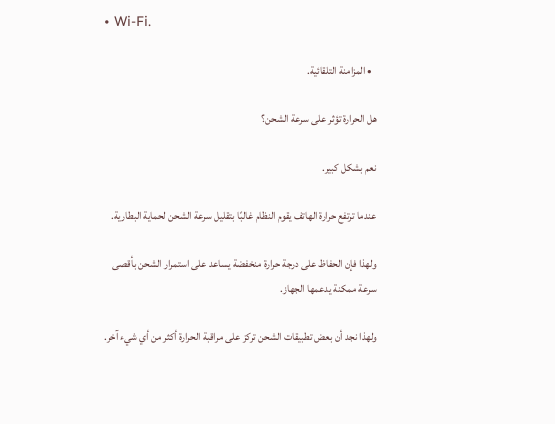• Wi-Fi.

  • المزامنة التلقائية.

هل الحرارة تؤثر على سرعة الشحن؟

نعم بشكل كبير.

عندما ترتفع حرارة الهاتف يقوم النظام غالبًا بتقليل سرعة الشحن لحماية البطارية.

ولهذا فإن الحفاظ على درجة حرارة منخفضة يساعد على استمرار الشحن بأقصى سرعة ممكنة يدعمها الجهاز.

ولهذا نجد أن بعض تطبيقات الشحن تركز على مراقبة الحرارة أكثر من أي شيء آخر.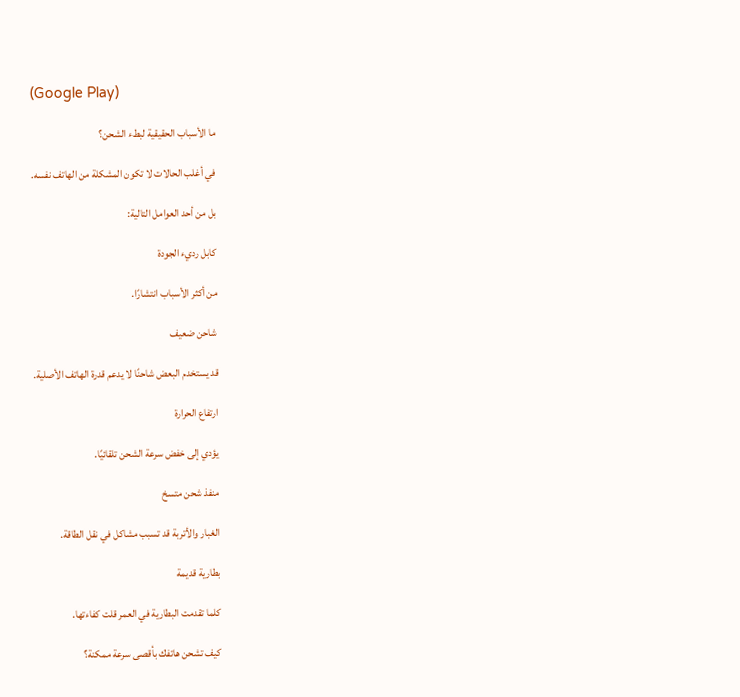(Google Play)

ما الأسباب الحقيقية لبطء الشحن؟

في أغلب الحالات لا تكون المشكلة من الهاتف نفسه.

بل من أحد العوامل التالية:

كابل رديء الجودة

من أكثر الأسباب انتشارًا.

شاحن ضعيف

قد يستخدم البعض شاحنًا لا يدعم قدرة الهاتف الأصلية.

ارتفاع الحرارة

يؤدي إلى خفض سرعة الشحن تلقائيًا.

منفذ شحن متسخ

الغبار والأتربة قد تسبب مشاكل في نقل الطاقة.

بطارية قديمة

كلما تقدمت البطارية في العمر قلت كفاءتها.

كيف تشحن هاتفك بأقصى سرعة ممكنة؟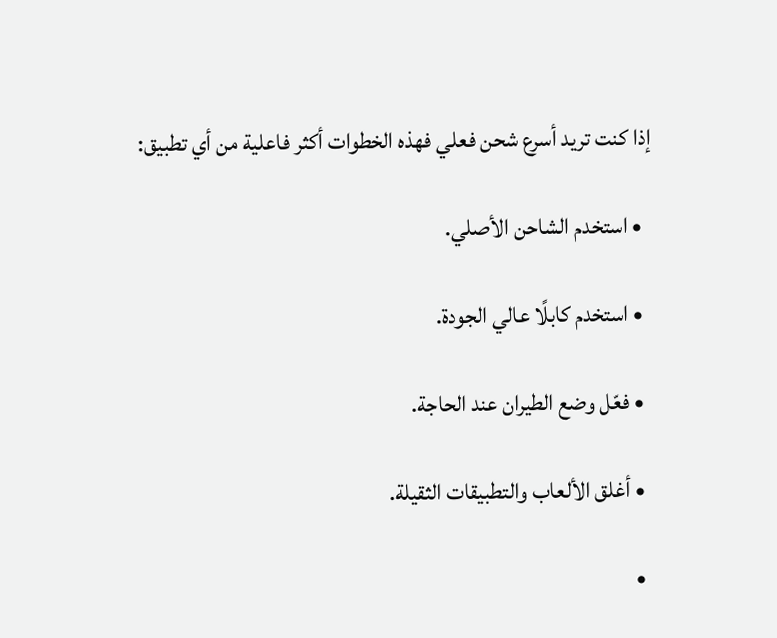إذا كنت تريد أسرع شحن فعلي فهذه الخطوات أكثر فاعلية من أي تطبيق:

  • استخدم الشاحن الأصلي.

  • استخدم كابلًا عالي الجودة.

  • فعّل وضع الطيران عند الحاجة.

  • أغلق الألعاب والتطبيقات الثقيلة.

  •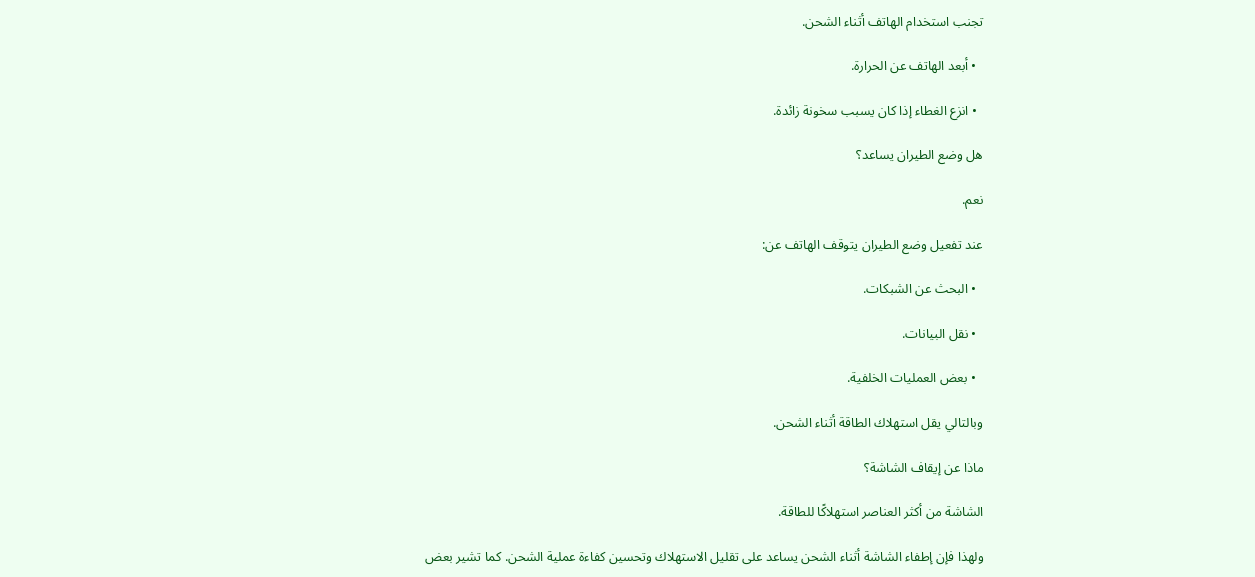تجنب استخدام الهاتف أثناء الشحن.

  • أبعد الهاتف عن الحرارة.

  • انزع الغطاء إذا كان يسبب سخونة زائدة.

هل وضع الطيران يساعد؟

نعم.

عند تفعيل وضع الطيران يتوقف الهاتف عن:

  • البحث عن الشبكات.

  • نقل البيانات.

  • بعض العمليات الخلفية.

وبالتالي يقل استهلاك الطاقة أثناء الشحن.

ماذا عن إيقاف الشاشة؟

الشاشة من أكثر العناصر استهلاكًا للطاقة.

ولهذا فإن إطفاء الشاشة أثناء الشحن يساعد على تقليل الاستهلاك وتحسين كفاءة عملية الشحن. كما تشير بعض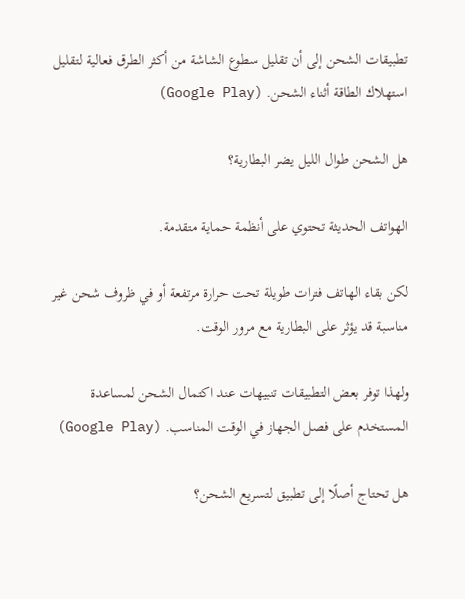تطبيقات الشحن إلى أن تقليل سطوع الشاشة من أكثر الطرق فعالية لتقليل استهلاك الطاقة أثناء الشحن. (Google Play)

هل الشحن طوال الليل يضر البطارية؟

الهواتف الحديثة تحتوي على أنظمة حماية متقدمة.

لكن بقاء الهاتف فترات طويلة تحت حرارة مرتفعة أو في ظروف شحن غير مناسبة قد يؤثر على البطارية مع مرور الوقت.

ولهذا توفر بعض التطبيقات تنبيهات عند اكتمال الشحن لمساعدة المستخدم على فصل الجهاز في الوقت المناسب. (Google Play)

هل تحتاج أصلًا إلى تطبيق لتسريع الشحن؟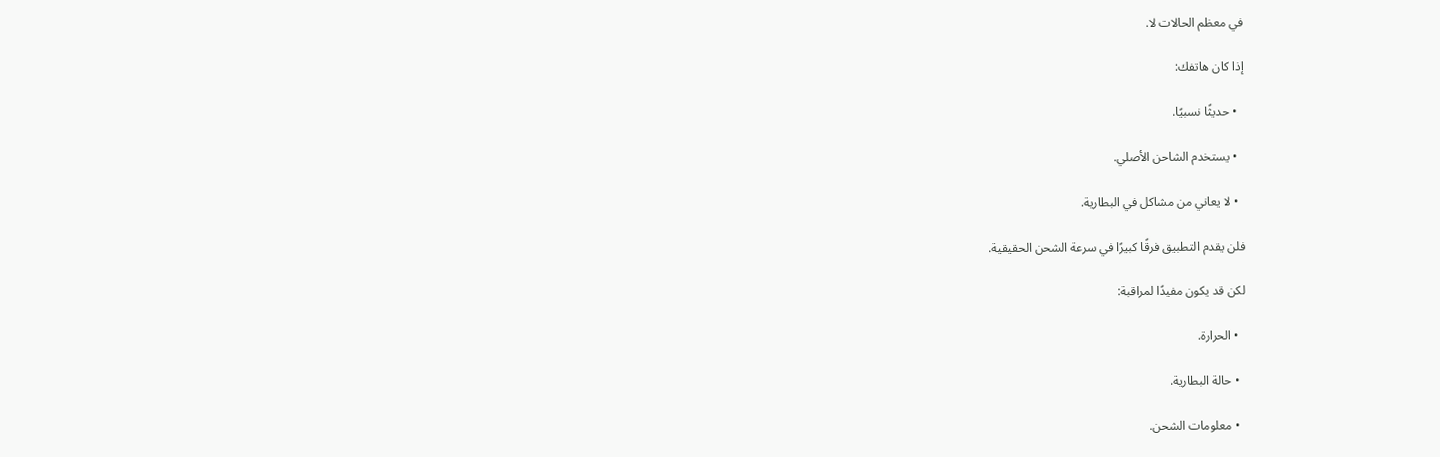في معظم الحالات لا.

إذا كان هاتفك:

  • حديثًا نسبيًا.

  • يستخدم الشاحن الأصلي.

  • لا يعاني من مشاكل في البطارية.

فلن يقدم التطبيق فرقًا كبيرًا في سرعة الشحن الحقيقية.

لكن قد يكون مفيدًا لمراقبة:

  • الحرارة.

  • حالة البطارية.

  • معلومات الشحن.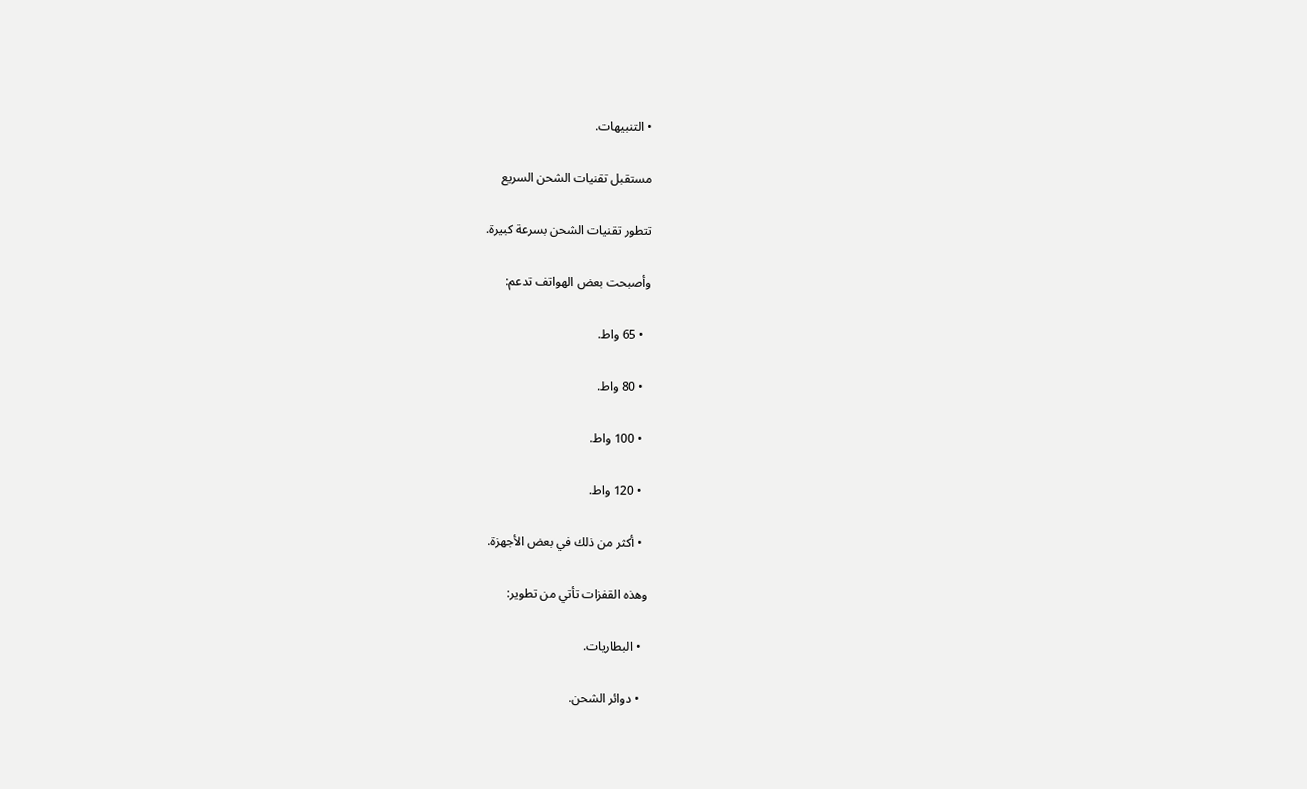• التنبيهات.

مستقبل تقنيات الشحن السريع

تتطور تقنيات الشحن بسرعة كبيرة.

وأصبحت بعض الهواتف تدعم:

  • 65 واط.

  • 80 واط.

  • 100 واط.

  • 120 واط.

  • أكثر من ذلك في بعض الأجهزة.

وهذه القفزات تأتي من تطوير:

  • البطاريات.

  • دوائر الشحن.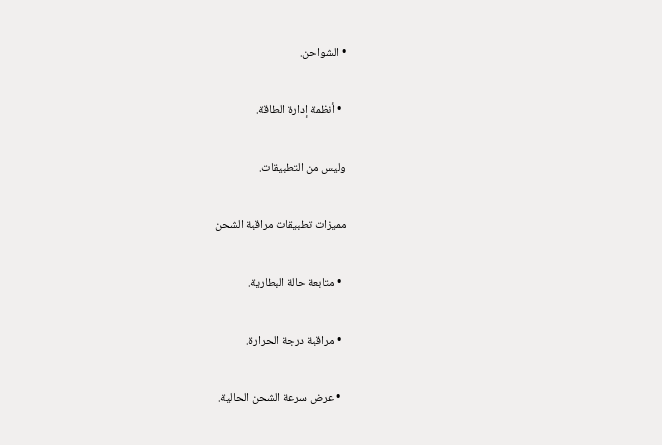• الشواحن.

  • أنظمة إدارة الطاقة.

وليس من التطبيقات.

مميزات تطبيقات مراقبة الشحن

  • متابعة حالة البطارية.

  • مراقبة درجة الحرارة.

  • عرض سرعة الشحن الحالية.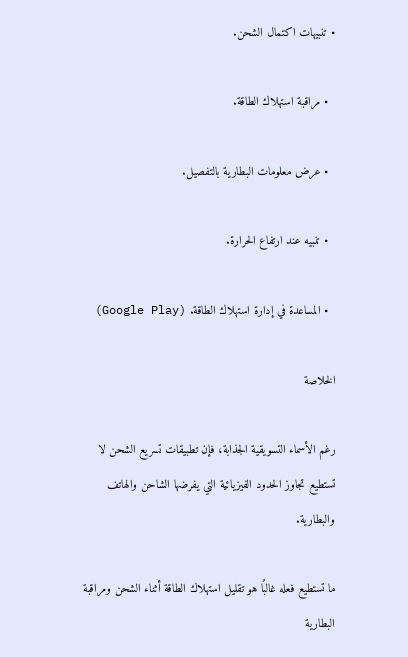• تنبيهات اكتمال الشحن.

  • مراقبة استهلاك الطاقة.

  • عرض معلومات البطارية بالتفصيل.

  • تنبيه عند ارتفاع الحرارة.

  • المساعدة في إدارة استهلاك الطاقة. (Google Play)

الخلاصة

رغم الأسماء التسويقية الجذابة، فإن تطبيقات تسريع الشحن لا تستطيع تجاوز الحدود الفيزيائية التي يفرضها الشاحن والهاتف والبطارية.

ما تستطيع فعله غالبًا هو تقليل استهلاك الطاقة أثناء الشحن ومراقبة البطارية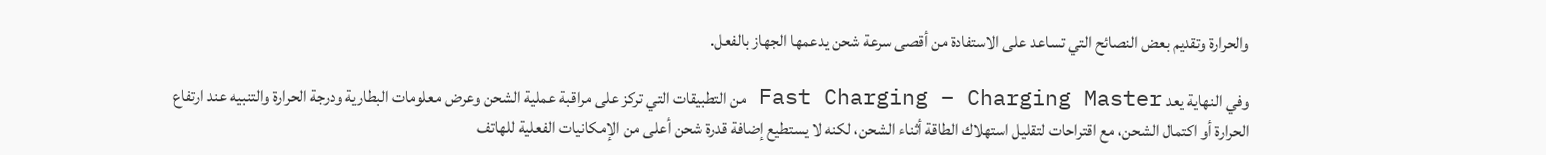والحرارة وتقديم بعض النصائح التي تساعد على الاستفادة من أقصى سرعة شحن يدعمها الجهاز بالفعل.

وفي النهاية يعد Fast Charging – Charging Master من التطبيقات التي تركز على مراقبة عملية الشحن وعرض معلومات البطارية ودرجة الحرارة والتنبيه عند ارتفاع الحرارة أو اكتمال الشحن، مع اقتراحات لتقليل استهلاك الطاقة أثناء الشحن، لكنه لا يستطيع إضافة قدرة شحن أعلى من الإمكانيات الفعلية للهاتف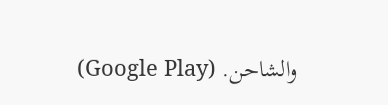والشاحن. (Google Play)